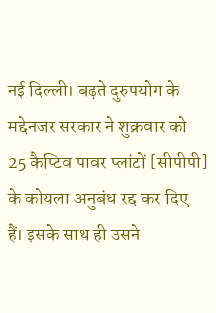नई दिल्ली। बढ़ते दुरुपयोग के मद्देनजर सरकार ने शुक्रवार को 25 कैप्टिव पावर प्लांटों [सीपीपी] के कोयला अनुबंध रद्द कर दिए हैं। इसके साथ ही उसने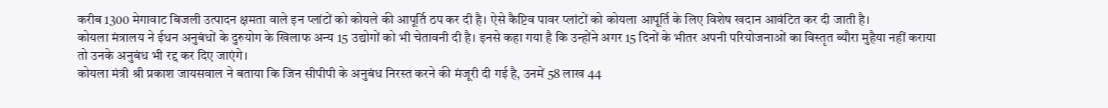करीब 1300 मेगावाट बिजली उत्पादन क्षमता वाले इन प्लांटों को कोयले की आपूर्ति ठप कर दी है। ऐसे कैप्टिव पावर प्लांटों को कोयला आपूर्ति के लिए विशेष खदान आवंटित कर दी जाती है।
कोयला मंत्रालय ने ईधन अनुबंधों के दुरुयोग के खिलाफ अन्य 15 उद्योगों को भी चेतावनी दी है। इनसे कहा गया है कि उन्होंने अगर 15 दिनों के भीतर अपनी परियोजनाओं का विस्तृत ब्यौरा मुहैया नहीं कराया तो उनके अनुबंध भी रद्द कर दिए जाएंगे।
कोयला मंत्री श्री प्रकाश जायसवाल ने बताया कि जिन सीपीपी के अनुबंध निरस्त करने की मंजूरी दी गई है, उनमें 58 लाख 44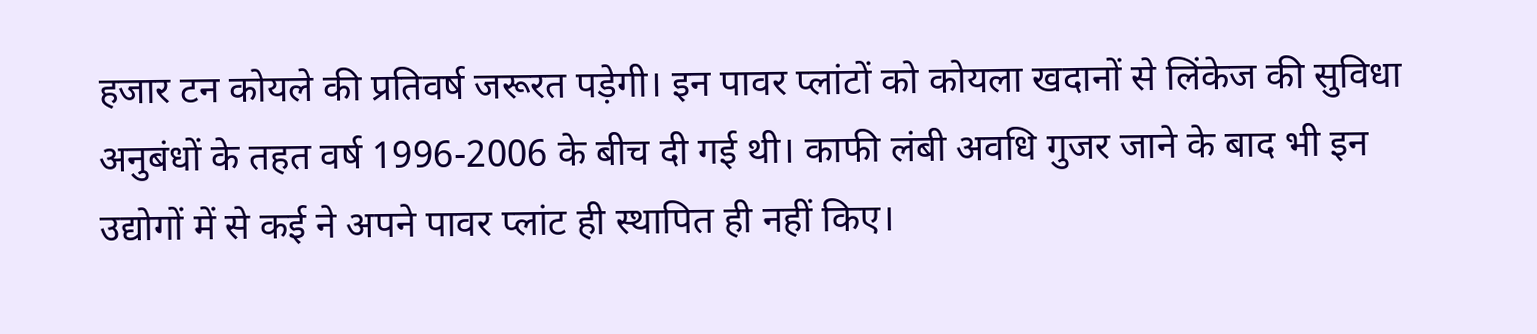हजार टन कोयले की प्रतिवर्ष जरूरत पड़ेगी। इन पावर प्लांटों को कोयला खदानों से लिंकेज की सुविधा अनुबंधों के तहत वर्ष 1996-2006 के बीच दी गई थी। काफी लंबी अवधि गुजर जाने के बाद भी इन उद्योगों में से कई ने अपने पावर प्लांट ही स्थापित ही नहीं किए।